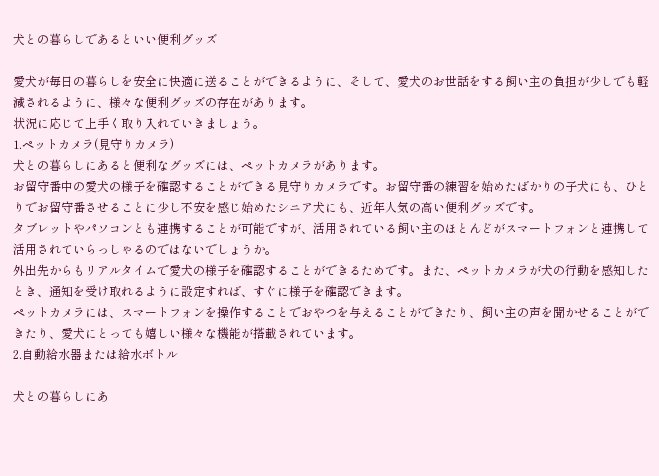犬との暮らしであるといい便利グッズ

愛犬が毎日の暮らしを安全に快適に送ることができるように、そして、愛犬のお世話をする飼い主の負担が少しでも軽減されるように、様々な便利グッズの存在があります。
状況に応じて上手く取り入れていきましょう。
1.ペットカメラ(見守りカメラ)
犬との暮らしにあると便利なグッズには、ペットカメラがあります。
お留守番中の愛犬の様子を確認することができる見守りカメラです。お留守番の練習を始めたばかりの子犬にも、ひとりでお留守番させることに少し不安を感じ始めたシニア犬にも、近年人気の高い便利グッズです。
タブレットやパソコンとも連携することが可能ですが、活用されている飼い主のほとんどがスマートフォンと連携して活用されていらっしゃるのではないでしょうか。
外出先からもリアルタイムで愛犬の様子を確認することができるためです。また、ペットカメラが犬の行動を感知したとき、通知を受け取れるように設定すれば、すぐに様子を確認できます。
ペットカメラには、スマートフォンを操作することでおやつを与えることができたり、飼い主の声を聞かせることができたり、愛犬にとっても嬉しい様々な機能が搭載されています。
2.自動給水器または給水ボトル

犬との暮らしにあ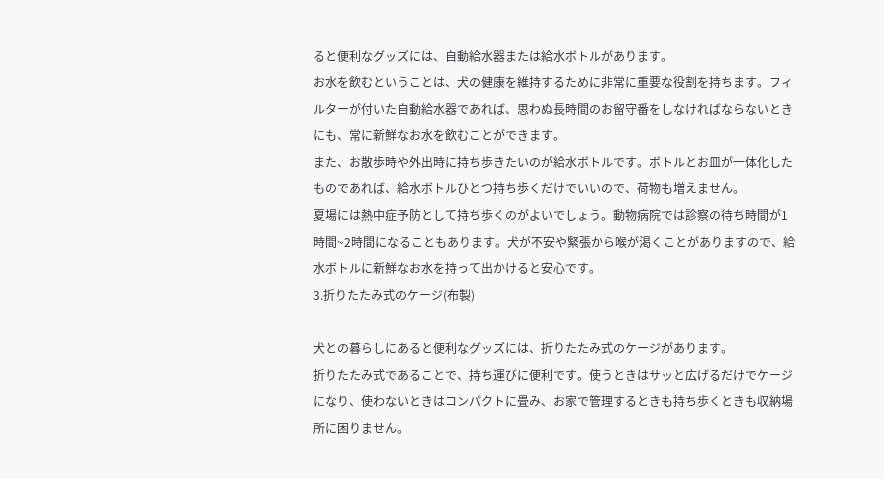ると便利なグッズには、自動給水器または給水ボトルがあります。
お水を飲むということは、犬の健康を維持するために非常に重要な役割を持ちます。フィルターが付いた自動給水器であれば、思わぬ長時間のお留守番をしなければならないときにも、常に新鮮なお水を飲むことができます。
また、お散歩時や外出時に持ち歩きたいのが給水ボトルです。ボトルとお皿が一体化したものであれば、給水ボトルひとつ持ち歩くだけでいいので、荷物も増えません。
夏場には熱中症予防として持ち歩くのがよいでしょう。動物病院では診察の待ち時間が1時間~2時間になることもあります。犬が不安や緊張から喉が渇くことがありますので、給水ボトルに新鮮なお水を持って出かけると安心です。
3.折りたたみ式のケージ(布製)

犬との暮らしにあると便利なグッズには、折りたたみ式のケージがあります。
折りたたみ式であることで、持ち運びに便利です。使うときはサッと広げるだけでケージになり、使わないときはコンパクトに畳み、お家で管理するときも持ち歩くときも収納場所に困りません。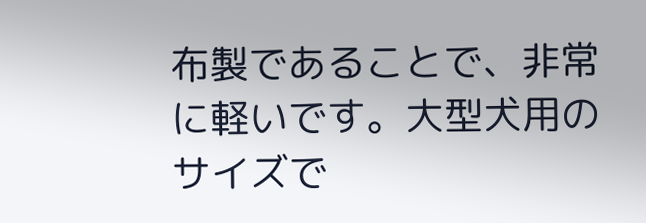布製であることで、非常に軽いです。大型犬用のサイズで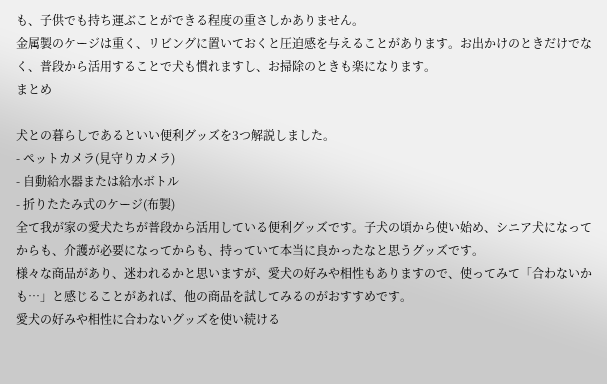も、子供でも持ち運ぶことができる程度の重さしかありません。
金属製のケージは重く、リビングに置いておくと圧迫感を与えることがあります。お出かけのときだけでなく、普段から活用することで犬も慣れますし、お掃除のときも楽になります。
まとめ

犬との暮らしであるといい便利グッズを3つ解説しました。
- ペットカメラ(見守りカメラ)
- 自動給水器または給水ボトル
- 折りたたみ式のケージ(布製)
全て我が家の愛犬たちが普段から活用している便利グッズです。子犬の頃から使い始め、シニア犬になってからも、介護が必要になってからも、持っていて本当に良かったなと思うグッズです。
様々な商品があり、迷われるかと思いますが、愛犬の好みや相性もありますので、使ってみて「合わないかも…」と感じることがあれば、他の商品を試してみるのがおすすめです。
愛犬の好みや相性に合わないグッズを使い続ける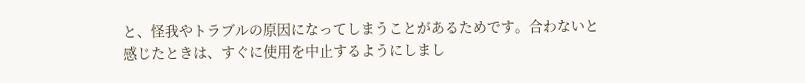と、怪我やトラブルの原因になってしまうことがあるためです。合わないと感じたときは、すぐに使用を中止するようにしまし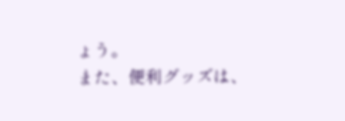ょう。
また、便利グッズは、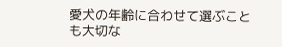愛犬の年齢に合わせて選ぶことも大切な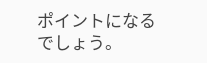ポイントになるでしょう。